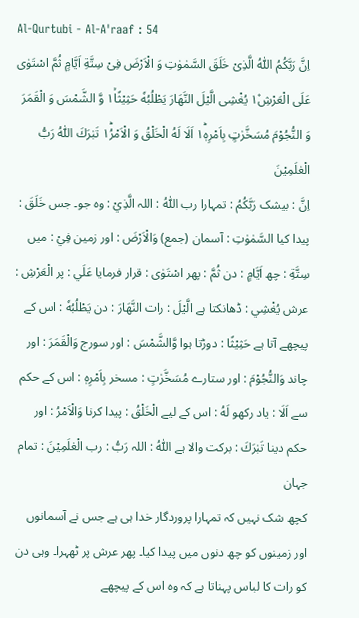Al-Qurtubi - Al-A'raaf : 54
اِنَّ رَبَّكُمُ اللّٰهُ الَّذِیْ خَلَقَ السَّمٰوٰتِ وَ الْاَرْضَ فِیْ سِتَّةِ اَیَّامٍ ثُمَّ اسْتَوٰى عَلَى الْعَرْشِ١۫ یُغْشِی الَّیْلَ النَّهَارَ یَطْلُبُهٗ حَثِیْثًا١ۙ وَّ الشَّمْسَ وَ الْقَمَرَ وَ النُّجُوْمَ مُسَخَّرٰتٍۭ بِاَمْرِهٖ١ؕ اَلَا لَهُ الْخَلْقُ وَ الْاَمْرُ١ؕ تَبٰرَكَ اللّٰهُ رَبُّ الْعٰلَمِیْنَ
اِنَّ : بیشک رَبَّكُمُ : تمہارا رب اللّٰهُ : اللہ الَّذِيْ : وہ جو۔ جس خَلَقَ : پیدا کیا السَّمٰوٰتِ : آسمان (جمع) وَالْاَرْضَ : اور زمین فِيْ : میں سِتَّةِ : چھ اَيَّامٍ : دن ثُمَّ : پھر اسْتَوٰى : قرار فرمایا عَلَي : پر الْعَرْشِ : عرش يُغْشِي : ڈھانکتا ہے الَّيْلَ : رات النَّهَارَ : دن يَطْلُبُهٗ : اس کے پیچھے آتا ہے حَثِيْثًا : دوڑتا ہوا وَّالشَّمْسَ : اور سورج وَالْقَمَرَ : اور چاند وَالنُّجُوْمَ : اور ستارے مُسَخَّرٰتٍ : مسخر بِاَمْرِهٖ : اس کے حکم سے اَلَا : یاد رکھو لَهُ : اس کے لیے الْخَلْقُ : پیدا کرنا وَالْاَمْرُ : اور حکم دینا تَبٰرَكَ : برکت والا ہے اللّٰهُ : اللہ رَبُّ : رب الْعٰلَمِيْنَ : تمام جہان
کچھ شک نہیں کہ تمہارا پروردگار خدا ہی ہے جس نے آسمانوں اور زمینوں کو چھ دنوں میں پیدا کیا۔ پھر عرش پر ٹھہرا۔ وہی دن کو رات کا لباس پہناتا ہے کہ وہ اس کے پیچھے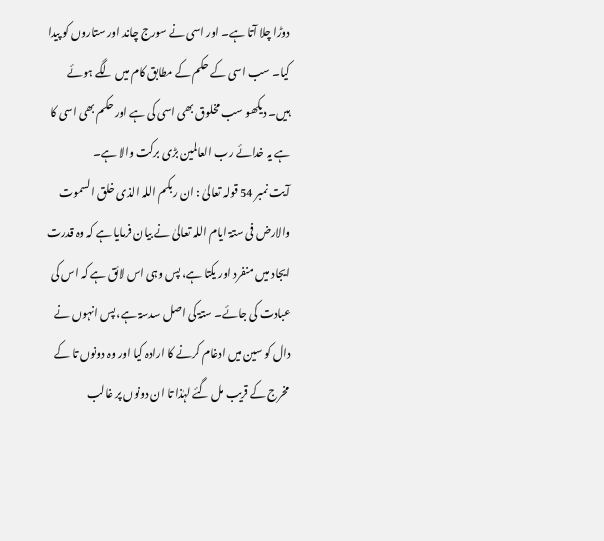دوڑا چلا آتا ہے۔ اور اسی نے سورج چاند اور ستاروں کو پیدا کیا۔ سب اسی کے حکم کے مطابق کام میں لگے ہوئے ہیں۔ دیکھو سب مخلوق بھی اسی کی ہے اور حکم بھی اسی کا ہے یہ خدائے رب العالمین بڑی برکت والا ہے۔
آیت نمبر 54 قولہ تعالیٰ : ان ربکم اللہ الذی خلق السموت والارض فی ستۃ ایام اللہ تعالیٰ نے بیان فرمایا ہے کہ وہ قدرت ایجاد میں منفرد اور یکتا ہے، پس وہی اس لائق ہے کہ اس کی عبادت کی جائے۔ ستۃ کی اصل سدسۃ ہے، پس انہوں نے دال کو سین میں ادغام کرنے کا ارادہ کیا اور وہ دونوں تا کے مخرج کے قریب مل گئے لہٰذا تا ان دونوں پر غالب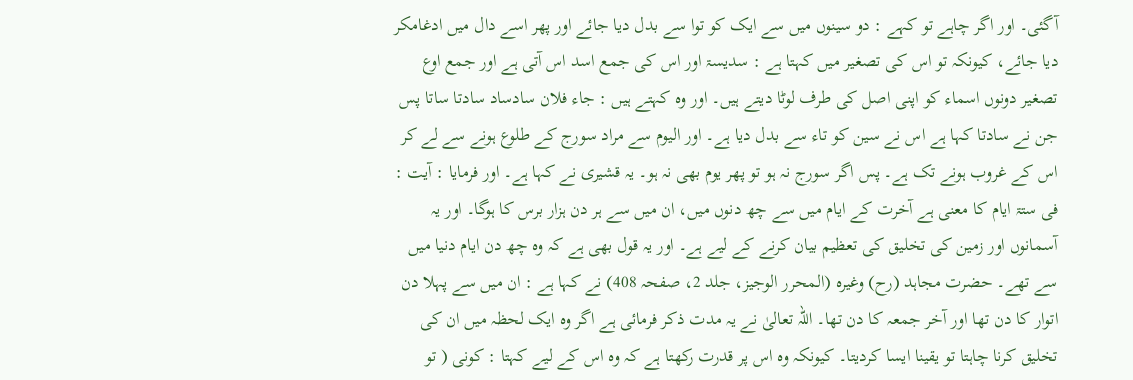آگئی۔ اور اگر چاہے تو کہے : دو سینوں میں سے ایک کو توا سے بدل دیا جائے اور پھر اسے دال میں ادغامکر دیا جائے، کیونکہ تو اس کی تصغیر میں کہتا ہے : سدیسۃ اور اس کی جمع اسد اس آتی ہے اور جمع اوع تصغیر دونوں اسماء کو اپنی اصل کی طرف لوٹا دیتے ہیں۔ اور وہ کہتے ہیں : جاء فلان سادساد سادتا ساتا پس جن نے سادتا کہا ہے اس نے سین کو تاء سے بدل دیا ہے۔ اور الیوم سے مراد سورج کے طلوع ہونے سے لے کر اس کے غروب ہونے تک ہے۔ پس اگر سورج نہ ہو تو پھر یوم بھی نہ ہو۔ یہ قشیری نے کہا ہے۔ اور فرمایا : آیت : فی ستۃ ایام کا معنی ہے آخرت کے ایام میں سے چھ دنوں میں، ان میں سے ہر دن ہزار برس کا ہوگا۔ اور یہ آسمانوں اور زمین کی تخلیق کی تعظیم بیان کرنے کے لیے ہے۔ اور یہ قول بھی ہے کہ وہ چھ دن ایام دنیا میں سے تھے۔ حضرت مجاہد (رح) وغیرہ (المحرر الوجیز، جلد 2، صفحہ 408) نے کہا ہے : ان میں سے پہلا دن اتوار کا دن تھا اور آخر جمعہ کا دن تھا۔ اللہ تعالیٰ نے یہ مدت ذکر فرمائی ہے اگر وہ ایک لحظہ میں ان کی تخلیق کرنا چاہتا تو یقینا ایسا کردیتا۔ کیونکہ وہ اس پر قدرت رکھتا ہے کہ وہ اس کے لیے کہتا : کونی ( تو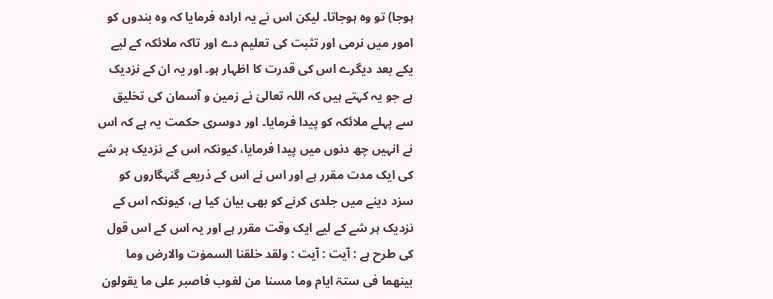ہوجا) تو وہ ہوجاتا۔ لیکن اس نے یہ ارادہ فرمایا کہ وہ بندوں کو امور میں نرمی اور تثبت کی تعلیم دے اور تاکہ ملائکہ کے لیے یکے بعد دیگرے اس کی قدرت کا اظہار ہو۔ اور یہ ان کے نزدیک ہے جو یہ کہتے ہیں کہ اللہ تعالیٰ نے زمین و آسمان کی تخلیق سے پہلے ملائکہ کو پیدا فرمایا۔ اور دوسری حکمت یہ ہے کہ اس نے انہیں چھ دنوں میں پیدا فرمایا، کیونکہ اس کے نزدیک ہر شے کی ایک مدت مقرر ہے اور اس نے اس کے ذریعے گنہگاروں کو سزد دینے میں جلدی کرنے کو بھی بیان کیا ہے، کیونکہ اس کے نزدیک ہر شے کے لیے ایک وقت مقرر ہے اور یہ اس کے اس قول کی طرح ہے : آیت : آیت : ولقد خلقنا السموٰت والارض وما بینھما فی ستۃ ایام وما مسنا من لغوب فاصبر علی ما یقولون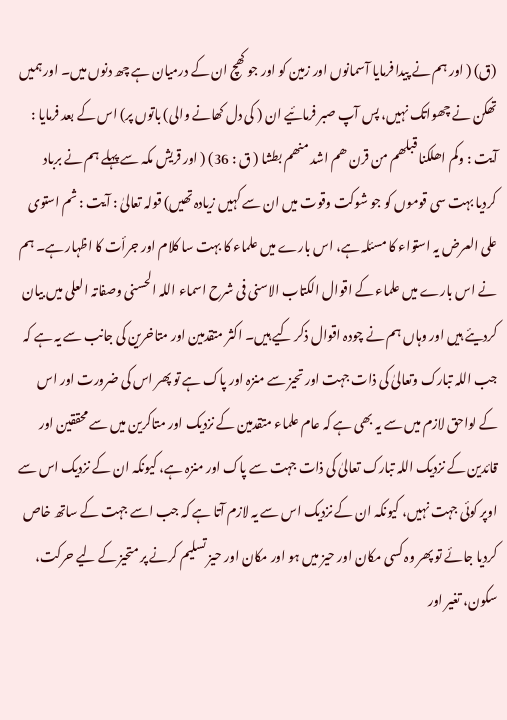(ق) ( اور ہم نے پیدا فرمایا آسمانوں اور زمین کو اور جو کھچ ان کے درمیان ہے چھ دنوں میں۔ اور ہمیں تھکن نے چھواتک نہیں، پس آپ صبر فرمائیے ان ( کی دل کھانے والی) باتوں پر) اس کے بعد فرمایا : آیت : وکم اھلکنا قبلھم من قرن ھم اشد منھم بطشا ( ق : 36) ( اور قریش مکہ سے پہلے ہم نے برباد کردیا بہت سی قوموں کو جو شوکت وقوت میں ان سے کہیں زیادہ تھیں) قولہ تعالیٰ : آیت : ثم استوی علی العرض یہ استواء کا مسئلہ ہے، اس بارے میں علماء کا بہت سا کلام اور جرأت کا اظہار ہے۔ ہم نے اس بارے میں علماء کے اقوال الکتاب الاسنی فی شرح اسماء اللہ الحسنی وصفاتہ العلی میں بیان کردیئے ہیں اور وہاں ہم نے چودہ اقوال ذکر کیے ہیں۔ اکثر متقدمین اور متاخرین کی جانب سے یہ ہے کہ جب اللہ تبارک وتعالیٰ کی ذات جہت اور تحیز سے منزہ اور پاک ہے تو پھر اس کی ضرورت اور اس کے لواحق لازم میں سے یہ بھی ہے کہ عام علماء متقدمین کے نزدیک اور متاکرین میں سے محققین اور قائدین کے نزدیک اللہ تبارک تعالیٰ کی ذات جہت سے پاک اور منزہ ہے، کیونکہ ان کے نزدیک اس سے اوپر کوئی جہت نہیں، کیونکہ ان کے نزدیک اس سے یہ لازم آتا ہے کہ جب اسے جہت کے ساتھ خاص کردیا جائے تو پھر وہ کسی مکان اور حیز میں ہو اور مکان اور حیز تسلیم کرنے پر متحیز کے لیے حرکت، سکون، تغیر اور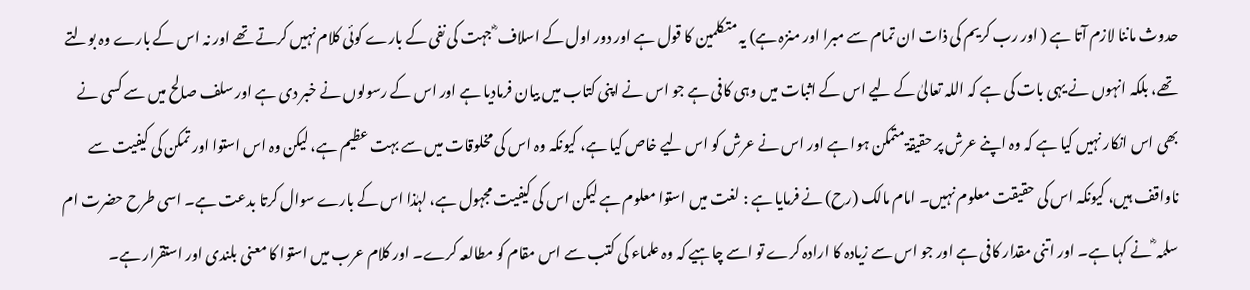حدوث ماننا لازم آتا ہے ( اور رب کریم کی ذات ان تمام سے مبرا اور منزہ ہے) یہ متکلمین کا قول ہے اور دور اول کے اسلاف ؓ جہت کی نفی کے بارے کوئی کلام نہیں کرتے تھے اور نہ اس کے بارے وہ بولتے تھے، بلکہ انہوں نے یہی بات کی ہے کہ اللہ تعالیٰ کے لیے اس کے اثبات میں وہی کافی ہے جو اس نے اپنی کتاب میں بیان فرمادیا ہے اور اس کے رسولوں نے خبر دی ہے اور سلف صالح میں سے کسی نے بھی اس انکار نہیں کیا ہے کہ وہ اپنے عرش پر حقیقۃ متمکن ہوا ہے اور اس نے عرش کو اس لیے خاص کیا ہے، کیونکہ وہ اس کی مخلوقات میں سے بہت عظیم ہے، لیکن وہ اس استوا اور تمکن کی کیفیت سے ناواقف ہیں، کیونکہ اس کی حقیقت معلوم نہیں۔ امام مالک (رح) نے فرمایا ہے : لغت میں استوا معلوم ہے لیکن اس کی کیفیت مجہول ہے، لہٰذا اس کے بارے سوال کرتا بدعت ہے۔ اسی طرح حضرت ام سلمہ ؓ نے کہا ہے۔ اور اتنی مقدار کافی ہے اور جو اس سے زیادہ کا ارادہ کرے تو اسے چاہیے کہ وہ علماء کی کتب سے اس مقام کو مطالعہ کرے۔ اور کلام عرب میں استوا کا معنی بلندی اور استقرار ہے۔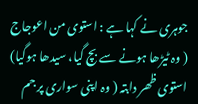جوہری نے کہا ہے : استوی من اعوجاج ( وہ ٹیڑھا ہونے سے بچ گیا، سیدھا ہوگیا) استوی ظھر دابتہ ( وہ اپنی سواری پر جم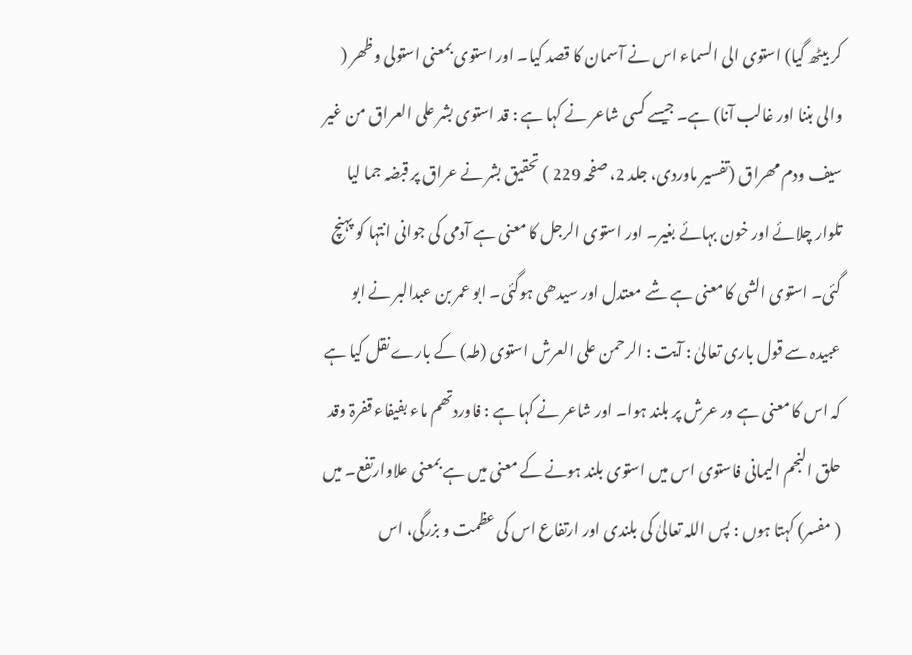کر بیٹھ گیا) استوی الی السماء اس نے آسمان کا قصد کیا۔ اور استوی بمعنی استولی وظھر ( والی بننا اور غالب آنا) ہے۔ جیسے کسی شاعر نے کہا ہے : قد استوی بشر علی العراق من غیر سیف ودم مھراق (تفسیر ماوردی، جلد 2، صفحہ 229 ) تحقیق بشر نے عراق پر قبضہ جما لیا تلوار چلائے اور خون بہائے بغیر۔ اور استوی الرجل کا معنی ہے آدمی کی جوانی انتہا کو پہنچ گئی۔ استوی الشی کا معنی ہے شے معتدل اور سیدھی ہوگئی۔ ابو عمر بن عبدالبر نے ابو عبیدہ سے قول باری تعالیٰ : آیت : الرحمن علی العرش استوی (طہ) کے بارے نقل کیا ہے کہ اس کا معنی ہے ور عرش پر بلند ہوا۔ اور شاعر نے کہا ہے : فاوردتھم ماء بفیفاء قفرۃ وقد حلق النجم الیمانی فاستوی اس میں استوی بلند ہونے کے معنی میں ہے بمعنی علاوارتفع۔ میں ( مفسر) کہتا ہوں : پس اللہ تعالیٰ کی بلندی اور ارتفاع اس کی عظمت و بزرگی، اس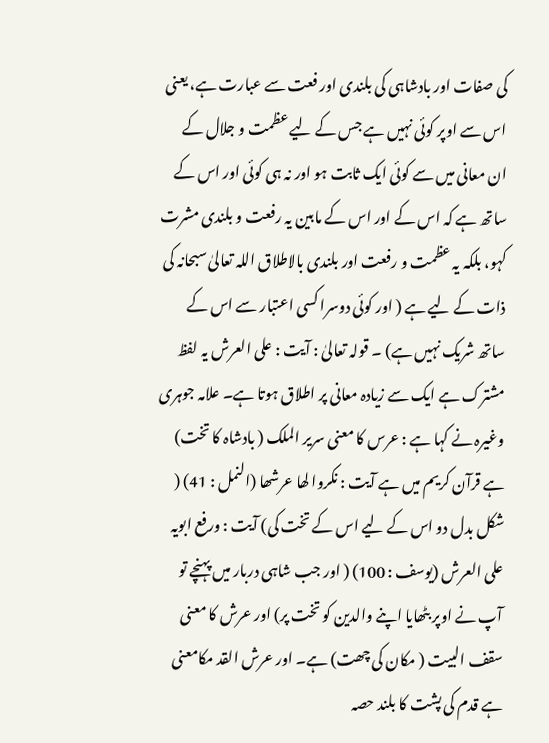کی صفات اور بادشاہی کی بلندی اور فعت سے عبارت ہے، یعنی اس سے اوپر کوئی نہیں ہے جس کے لیے عظمت و جلال کے ان معانی میں سے کوئی ایک ثابت ہو اور نہ ہی کوئی اور اس کے ساتھ ہے کہ اس کے اور اس کے مابین یہ رفعت و بلندی مشرت کہو، بلکہ یہ عظمت و رفعت اور بلندی بالاطلاق اللہ تعالیٰ سبحانہ کی ذات کے لیے ہے ( اور کوئی دوسرا کسی اعتبار سے اس کے ساتھ شریک نہیں ہے) ۔ قولہ تعالیٰ : آیت : علی العرش یہ لفظ مشترک ہے ایک سے زیادہ معانی پر اطلاق ہوتا ہے۔ علامہ جوہری وغیرہ نے کہا ہے : عرس کا معنی سریر الملک ( بادشاہ کا تخت) ہے قرآن کریم میں ہے آیت : نکروا لھا عرشھا (النمل : 41) ( شکل بدل دو اس کے لیے اس کے تخت کی) آیت : ورفع ابویہ علی العرش (یوسف : 100) ( اور جب شاہی دربار میں پہنچے تو آپ نے اوپر بٹھایا اپنے والدین کو تخت پر) اور عرش کا معنی سقف البیت ( مکان کی چھت) ہے۔ اور عرش القد مکامعنی ہے قدم کی پشت کا بلند حصہ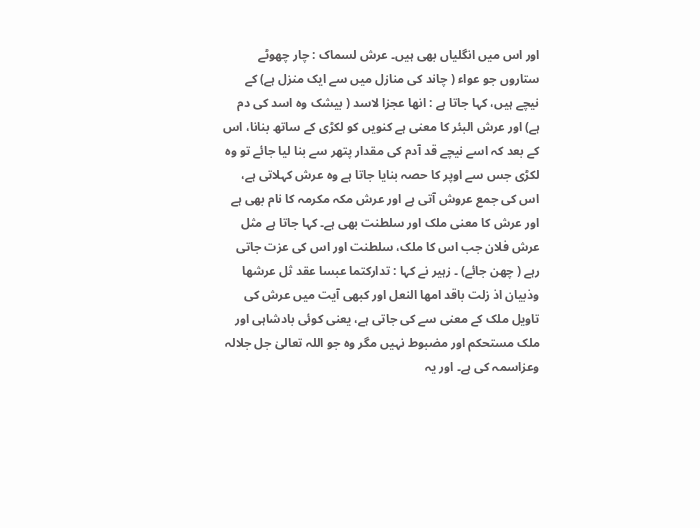اور اس میں انگلیاں بھی ہیں۔ عرش لسماک : چار چھوٹے ستاروں جو عواء ( چاند کی منازل میں سے ایک منزل ہے) کے نیچے ہیں، کہا جاتا ہے : انھا عجزا لاسد ( بیشک وہ اسد کی دم ہے) اور عرش البئر کا معنی ہے کنویں کو لکڑی کے ساتھ بنانا، اس کے بعد کہ اسے نیچے قد آدم کی مقدار پتھر سے بنا لیا جائے تو وہ لکڑی جس سے اوپر کا حصہ بنایا جاتا ہے وہ عرش کہلاتی ہے، اس کی جمع عروش آتی ہے اور عرش مکہ مکرمہ کا نام بھی ہے اور عرش کا معنی ملک اور سلطنت بھی ہے۔ کہا جاتا ہے مثل عرش فلان جب اس کا ملک، سلطنت اور اس کی عزت جاتی رہے ( چھن جائے) ۔ زہیر نے کہا : تدارکتما عبسا عقد ثل عرشھا وذبیان اذ زلت باقد امھا النعل اور کبھی آیت میں عرش کی تاویل ملک کے معنی سے کی جاتی ہے، یعنی کوئی بادشاہی اور ملک مستحکم اور مضبوط نہیں مگر وہ جو اللہ تعالیٰ جل جلالہ وعزاسمہ کی ہے۔ اور یہ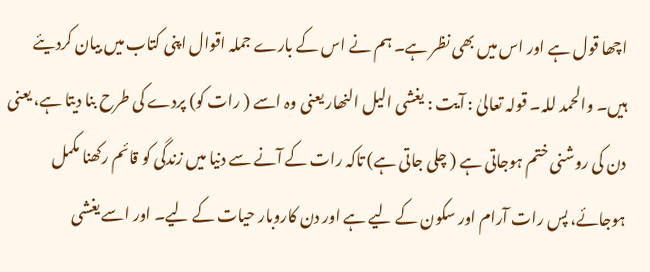اچھا قول ہے اور اس میں بھی نظر ہے۔ ہم نے اس کے بارے جملہ اقوال اپنی کتاب میں بیان کردیئے ہیں۔ والحمد للہ۔ قولہ تعالیٰ : آیت : یغشی الیل النھار یعنی وہ اسے ( رات کو) پردے کی طرح بنا دیتا ہے، یعنی دن کی روشنی ختم ہوجاتی ہے ( چلی جاتی ہے) تاکہ رات کے آنے سے دنیا میں زندگی کو قائم رکھنا مکمل ہوجائے، پس رات آرام اور سکون کے لیے ہے اور دن کاروبار حیات کے لیے۔ اور اسے یغشی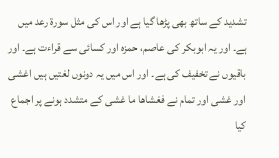تشدید کے ساتھ بھی پڑھا گیا ہے اور اس کی مثل سورة رعد میں ہے۔ اور یہ ابوبکر کی عاصم، حمزہ اور کسائی سے قراءت ہے۔ اور باقیوں نے تخفیف کی ہے۔ اور اس میں یہ دونوں لغتیں ہیں اغشی اور غشی اور تمام نے فغشاھا ما غشی کے متشدد ہونے پر اجماع کیا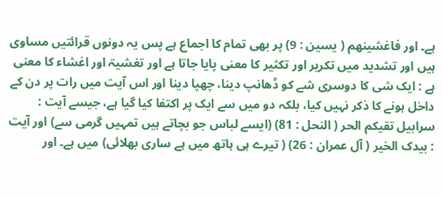ہے۔ اور فاغشینھم ( یسین : 9) پر بھی تمام کا اجماع ہے پس یہ دونوں قرائتیں مساوی ہیں اور تشدید میں تکریر اور تکثیر کا معنی پایا جاتا ہے اور تغشیۃ اور اغشاء کا معنی ہے : ایک شی کا دوسری شے کو ڈھانپ دینا، چھپا دینا اور اس آیت میں رات پر دن کے داخل ہونے کا ذکر نہیں کیا، بلکہ دو میں سے ایک پر اکتفا کیا گیا ہے، جیسے آیت : سرابیل تقیکم الحر ( النحل : 81) (ایسے لباس جو بچاتے ہیں تمہیں گرمی سے) اور آیت : بیدک الخیر ( آل عمران : 26) ( تیرے ہی ہاتھ میں ہے ساری بھلائی) میں ہے۔ اور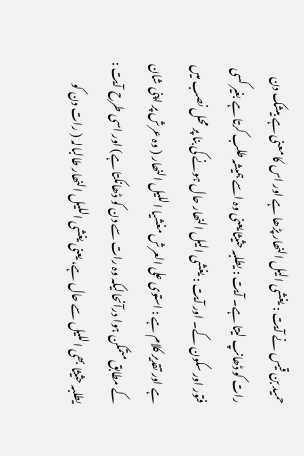حمید بن قیس نے آیت : یغشی الیل النھار پڑھا ہے اور اس کا معنی ہے بیشک دن رات کو ڈھانپ لیتا ہے۔ آیت : یطلبہ حثیثا یعنی وہ اسے ہمیشہ طلب کرتا ہے بغیر کسی فتور اور سکون کے۔ اور آیت : یغشی الیل النھار حال ہونے کی بنا پر محل نصب میں ہے اور تقدیر کلام ہے : استوی علی العرش مغشیا اللیل النھار ( وہ عرش پر اپنی شان کے مطابق متمکن ہوا درآنحالیکہ وہ رات سے دن کو ڈھانکتا ہے) اور اسی طرح آیت : یطلبہ حثیثا بھی اللیل سے حال ہے، یعنی یغشی اللیل النھار طالبالہ ( رات دن کو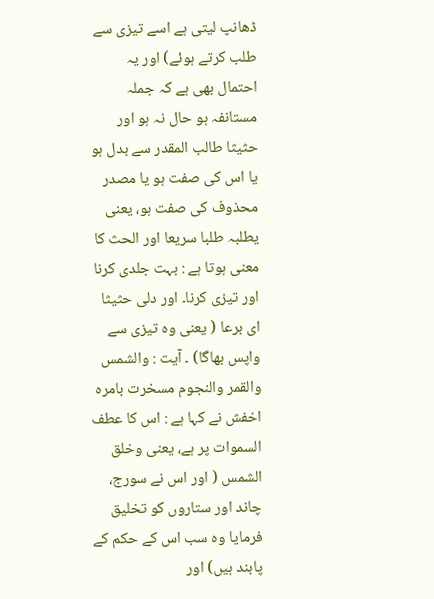ڈھانپ لیتی ہے اسے تیزی سے طلب کرتے ہوئے) اور یہ احتمال بھی ہے کہ جملہ مستانفہ ہو حال نہ ہو اور حثیثا طالب المقدر سے بدل ہو یا اس کی صفت ہو یا مصدر محذوف کی صفت ہو، یعنی یطلبہ طلبا سریعا اور الحث کا معنی ہوتا ہے : بہت جلدی کرنا اور تیزی کرنا۔ اور دلی حثیثا ای برعا ( یعنی وہ تیزی سے واپس بھاگا) ۔ آیت : والشمس والقمر والنجوم مسخرت بامرہ اخفش نے کہا ہے : اس کا عطف السموات پر ہے، یعنی وخلق الشمس ( اور اس نے سورج، چاند اور ستاروں کو تخلیق فرمایا وہ سب اس کے حکم کے پابند ہیں) اور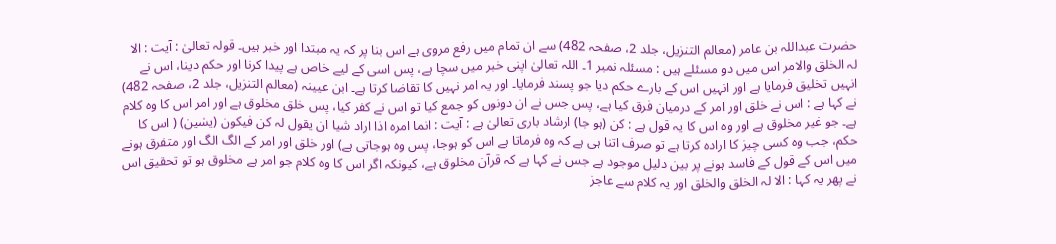حضرت عبداللہ بن عامر (معالم التنزیل، جلد 2، صفحہ 482) سے ان تمام میں رفع مروی ہے اس بنا پر کہ یہ مبتدا اور خبر ہیں۔ قولہ تعالیٰ : آیت : الا لہ الخلق والامر اس میں دو مسئلے ہیں : مسئلہ نمبر 1۔ اللہ تعالیٰ اپنی خبر میں سچا ہے، پس اسی کے لیے خاص ہے پیدا کرنا اور حکم دینا، اس نے انہیں تخلیق فرمایا ہے اور انہیں اس کے بارے حکم دیا جو پسند فرمایا۔ اور یہ امر نہیں کا تقاضا کرتا ہے۔ ابن عیینہ (معالم التنزیل، جلد 2، صفحہ 482) نے کہا ہے : اس نے خلق اور امر کے درمیان فرق کیا ہے، پس جس نے ان دونوں کو جمع کیا تو اس نے کفر کیا، پس خلق مخلوق ہے اور امر اس کا وہ کلام ہے۔ جو غیر مخلوق ہے اور وہ اس کا یہ قول ہے : کن (ہو جا) ارشاد باری تعالیٰ ہے : آیت : انما امرہ اذا اراد شیا ان یقول لہ کن فیکون (یسٰین) ( اس کا حکم، جب وہ کسی چیز کا ارادہ کرتا ہے تو صرف اتنا ہی ہے کہ وہ فرماتا ہے اس کو ہوجا، پس وہ ہوجاتی ہے) اور خلق اور امر کے الگ الگ اور متفرق ہونے میں اس کے قول کے فاسد ہونے پر بین دلیل موجود ہے جس نے کہا ہے کہ قرآن مخلوق ہے، کیونکہ اگر اس کا وہ کلام جو امر ہے مخلوق ہو تو تحقیق اس نے پھر یہ کہا : الا لہ الخلق والخلق اور یہ کلام سے عاجز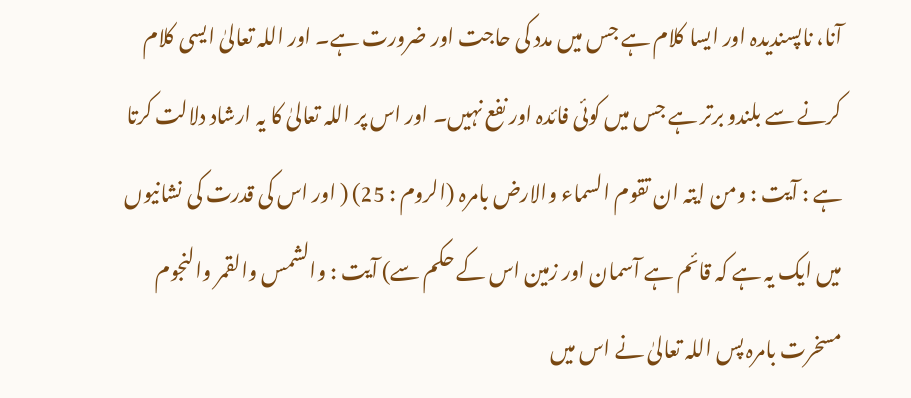آنا، ناپسندیدہ اور ایسا کلام ہے جس میں مدد کی حاجت اور ضرورت ہے۔ اور اللہ تعالیٰ ایسی کلام کرنے سے بلندو برتر ہے جس میں کوئی فائدہ اور نفع نہیں۔ اور اس پر اللہ تعالیٰ کا یہ ارشاد دلالت کرتا ہے : آیت : ومن ایتہ ان تقوم السماء والارض بامرہ (الروم : 25) ( اور اس کی قدرت کی نشانیوں میں ایک یہ ہے کہ قائم ہے آسمان اور زمین اس کے حکم سے) آیت : والشمس والقمر والنجوم مسخرت بامرہ پس اللہ تعالیٰ نے اس میں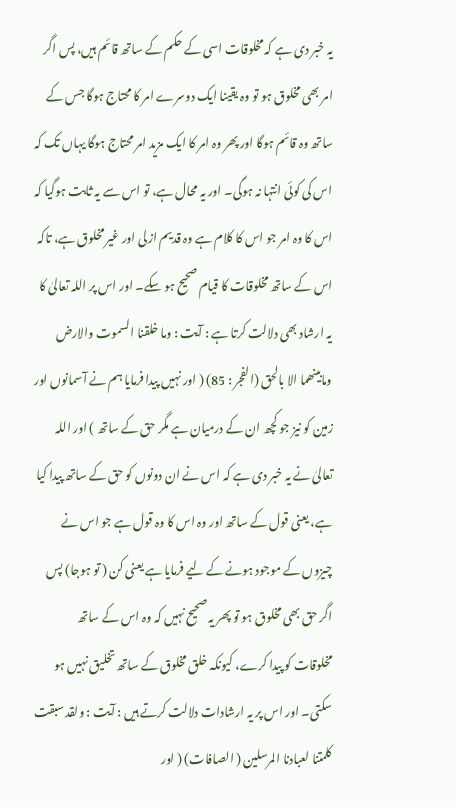یہ خبر دی ہے کہ مخلوقات اسی کے حکم کے ساتھ قائم ہیں، پس اگر امر بھی مخلوق ہو تو وہ یقینا ایک دوسرے امر کا محتاج ہوگا جس کے ساتھ وہ قائم ہوگا اور پھر وہ امر کا ایک مزید امر محتاج ہوگا یہاں تک کہ اس کی کوئی انتہا نہ ہوگی۔ اور یہ محال ہے، تو اس سے یہ ثابت ہوگیا کہ اس کا وہ امر جو اس کا کلام ہے وہ قدیم ازلی اور غیر مخلوق ہے، تاکہ اس کے ساتھ مخلوقات کا قیام صحیح ہو سکے۔ اور اس پر اللہ تعالیٰ کا یہ ارشاد بھی دلالت کرتا ہے : آیت : وما خلقنا السموت والارض ومابینھما الا بالحق (الفجر : 85) ( اور نہیں پیدا فرمایا ہم نے آسمانوں اور زمین کو نیز جو کچھ ان کے درمیان ہے مگر حق کے ساتھ ) اور اللہ تعالیٰ نے یہ خبر دی ہے کہ اس نے ان دونوں کو حق کے ساتھ پیدا کیا ہے، یعنی قول کے ساتھ اور وہ اس کا وہ قول ہے جو اس نے چیزوں کے موجود ہونے کے لیے فرمایا ہے یعنی کن ( تو ہوجا) پس اگر حق بھی مخلوق ہو تو پھر یہ صحیح نہیں کہ وہ اس کے ساتھ مخلوقات کو پیدا کرے، کیونکہ خلق مخلوق کے ساتھ تخلیق نہیں ہو سکتی۔ اور اس پر یہ ارشادات دلالت کرتے ہیں : آیت : ولقد سبقت کلمتنا لعبادنا المرسلین ( الصافات) ( اور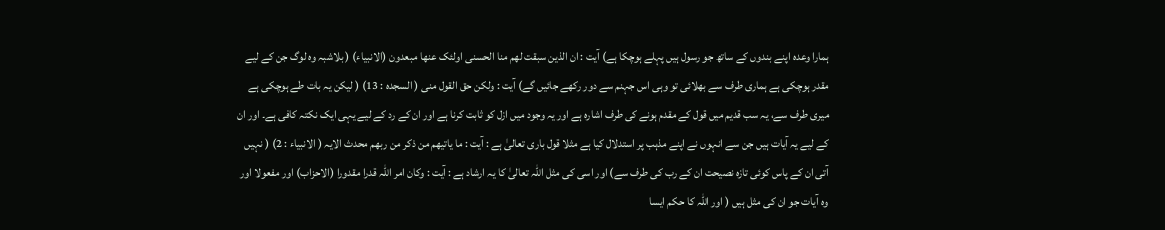ہمارا وعدہ اپنے بندوں کے ساتھ جو رسول ہیں پہلے ہوچکا ہے) آیت : ان الذین سبقت لھم منا الحسنی اولئک عنھا مبعدون (الانبیاء) ( بلاشبہ وہ لوگ جن کے لیے مقدر ہوچکی ہے ہماری طرف سے بھلائی تو وہی اس جہنم سے دور رکھے جائیں گے) آیت : ولکن حق القول منی ( السجدہ : 13) ( لیکن یہ بات طے ہوچکی ہے میری طرف سے، یہ سب قدیم میں قول کے مقدم ہونے کی طرف اشارہ ہے اور یہ وجود میں ازل کو ثابت کرنا ہے اور ان کے رد کے لیے یہی ایک نکتہ کافی ہے۔ اور ان کے لیے یہ آیات ہیں جن سے انہوں نے اپنے مذہب پر استدلال کیا ہے مثلا قول باری تعالیٰ ہے : آیت : ما یاتیھم من ذکر من ربھم محدث الایہ ( الانبیاء : 2) ( نہیں آتی ان کے پاس کوئی تازہ نصیحت ان کے رب کی طرف سے) اور اسی کی مثل اللہ تعالیٰ کا یہ ارشاد ہے : آیت : وکان امر اللہ قدرا مقدورا (الاحزاب) اور مفعولا اور وہ آیات جو ان کی مثل ہیں ( اور اللہ کا حکم ایسا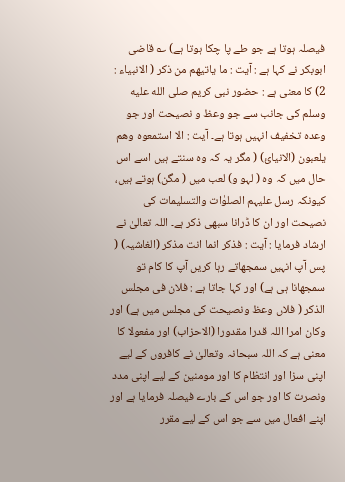فیصلہ ہوتا ہے جو طے پا چکا ہوتا ہے) ؎ قاضی ابوبکر نے کہا ہے : آیت : ما یاتیھم من ذکر ( الانبیاء : 2) کا معنی ہے : حضور نبی کریم صلى الله عليه وسلم کی جانب سے جو وعظ و نصیحت اور جو وعدہ تخفیف انہیں ہوتا ہے۔ آیت : الا استمعوہ وھم یلعبون (الانیائ) ( مگر یہ کہ وہ سنتے ہیں اسے اس حال میں کہ وہ ( لہو و) لعب میں ( مگن) ہوتے ہیں، کیونکہ رسل علیہم الصلوٰات والتسلیمات کی نصیحت اور ان کا ڈرانا سبھی ذکر ہے۔ اللہ تعالیٰ نے ارشاد فرمایا : آیت : فذکر انما انت مذکر (الغاشیہ) ( پس آپ انہیں سمجھاتے رہا کریں آپ کا کام تو سمجھانا ہی ہے) اور کہا جاتا ہے : فلان فی مجلس الذکر ( فلاں وعظ ونصیحت کی مجلس میں ہے) اور وکان امرا اللہ قدرا مقدورا (الاحزاب) اور مفعولا کا معنی ہے کہ اللہ سبحانہ وتعالیٰ نے کافروں کے لیے اپنی سزا اور انتظام کا اور مومنین کے لیے اپنی مدد ونصرت کا اور جو اس کے بارے فیصلہ فرمایا ہے اور اپنے افعال میں سے جو اس کے لیے مقرر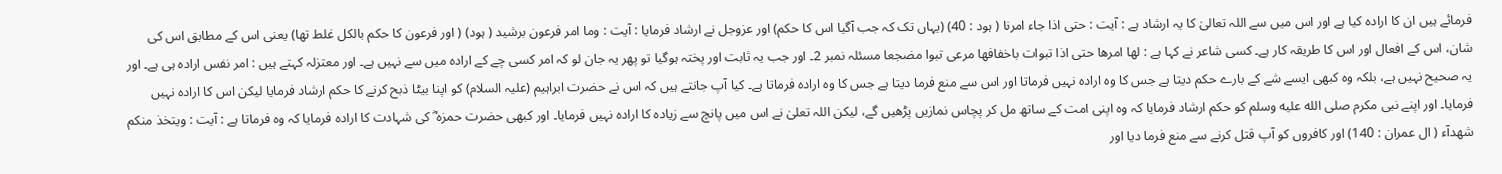فرمائے ہیں ان کا ارادہ کیا ہے اور اس میں سے اللہ تعالیٰ کا یہ ارشاد ہے : آیت : حتی اذا جاء امرنا ( ہود : 40) (یہاں تک کہ جب آگیا اس کا حکم) اور عزوجل نے ارشاد فرمایا : آیت : وما امر فرعون برشید ( ہود) ( اور فرعون کا حکم بالکل غلط تھا) یعنی اس کے مطابق اس کی شان، اس کے افعال اور اس کا طریقہ کار ہے۔ کسی شاعر نے کہا ہے : لھا امرھا حتی اذا تبوات باخفافھا مرعی تبوا مضجعا مسئلہ نمبر 2۔ اور جب یہ ثابت اور پختہ ہوگیا تو پھر یہ جان لو کہ امر کسی چے کے ارادہ میں سے نہیں ہے۔ اور معتزلہ کہتے ہیں : امر نفس ارادہ ہی ہے۔ اور یہ صحیح نہیں ہے، بلکہ وہ کبھی ایسے شے کے بارے حکم دیتا ہے جس کا وہ ارادہ نہیں فرماتا اور اس سے منع فرما دیتا ہے جس کا وہ ارادہ فرماتا ہے۔ کیا آپ جانتے ہیں کہ اس نے حضرت ابراہیم (علیہ السلام) کو اپنا بیٹا ذبح کرنے کا حکم ارشاد فرمایا لیکن اس کا ارادہ نہیں فرمایا۔ اور اپنے نبی مکرم صلى الله عليه وسلم کو حکم ارشاد فرمایا کہ وہ اپنی امت کے ساتھ مل کر پچاس نمازیں پڑھیں گے، لیکن اللہ تعلیٰ نے اس میں پانچ سے زیادہ کا ارادہ نہیں فرمایا۔ اور کبھی حضرت حمزہ ؓ کی شہادت کا ارادہ فرمایا کہ وہ فرماتا ہے : آیت : ویتخذ منکم شھدآء ( ال عمران : 140) اور کافروں کو آپ قتل کرنے سے منع فرما دیا اور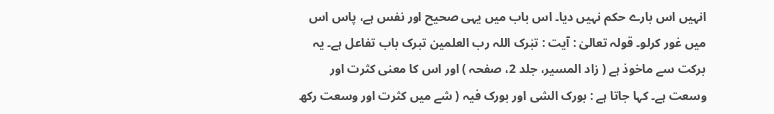انہیں اس بارے حکم نہیں دیا۔ اس باب میں یہی صحیح اور نفس ہے، پاس اس میں غور کرلو۔ قولہ تعالیٰ : آیت : تبٰرک اللہ رب العلمین تبرک باب تفاعل ہے۔ یہ برکت سے ماخوذ ہے ( زاد المسیر، جلد 2، صفحہ ) اور اس کا معنی کثرت اور وسعت ہے۔ کہا جاتا ہے : بورک الشی اور بورک فیہ ( شے میں کثرت اور وسعت رکھ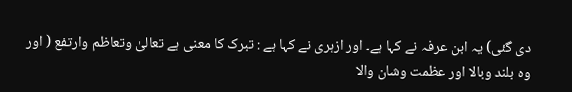دی گئی) یہ ابن عرفہ نے کہا ہے۔ اور ازہری نے کہا ہے : تبرک کا معنی ہے تعالیٰ وتعاظم وارتفع ( اور وہ بلند وبالا اور عظمت وشان والا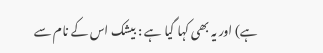ہے) اور یہ بھی کہا گیا ہے : بیشک اس کے نام سے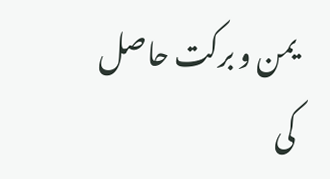یمن و برکت حاصل کی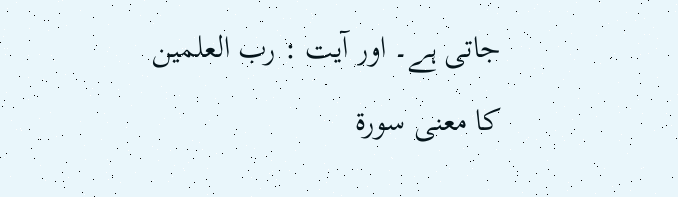جاتی ہے۔ اور آیت : رب العلمین کا معنی سورة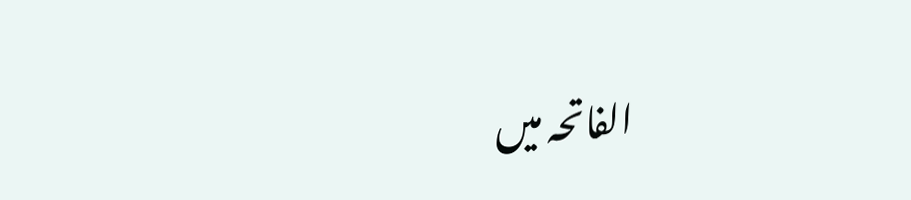الفاتحہ میں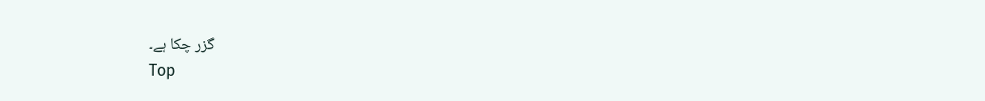گزر چکا ہے۔
Top